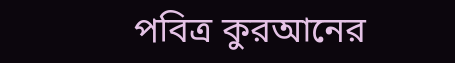পবিত্র কুরআনের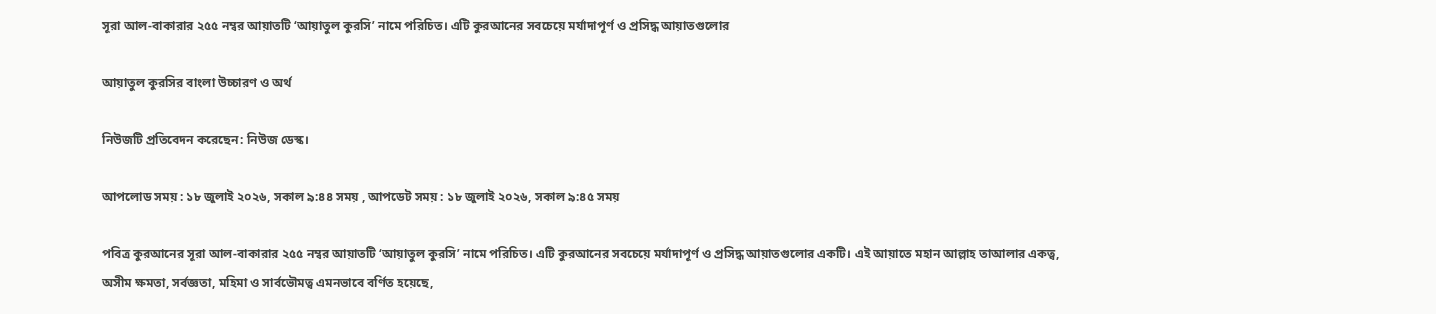সূরা আল-বাকারার ২৫৫ নম্বর আয়াতটি ‘আয়াতুল কুরসি’ নামে পরিচিত। এটি কুরআনের সবচেয়ে মর্যাদাপূর্ণ ও প্রসিদ্ধ আয়াতগুলোর

আয়াতুল কুরসির বাংলা উচ্চারণ ও অর্থ

নিউজটি প্রতিবেদন করেছেন: নিউজ ডেস্ক।

আপলোড সময় : ১৮ জুলাই ২০২৬, সকাল ৯:৪৪ সময় , আপডেট সময় : ১৮ জুলাই ২০২৬, সকাল ৯:৪৫ সময়

পবিত্র কুরআনের সূরা আল-বাকারার ২৫৫ নম্বর আয়াতটি ‘আয়াতুল কুরসি’ নামে পরিচিত। এটি কুরআনের সবচেয়ে মর্যাদাপূর্ণ ও প্রসিদ্ধ আয়াতগুলোর একটি। এই আয়াতে মহান আল্লাহ তাআলার একত্ব, অসীম ক্ষমতা, সর্বজ্ঞতা, মহিমা ও সার্বভৌমত্ব এমনভাবে বর্ণিত হয়েছে,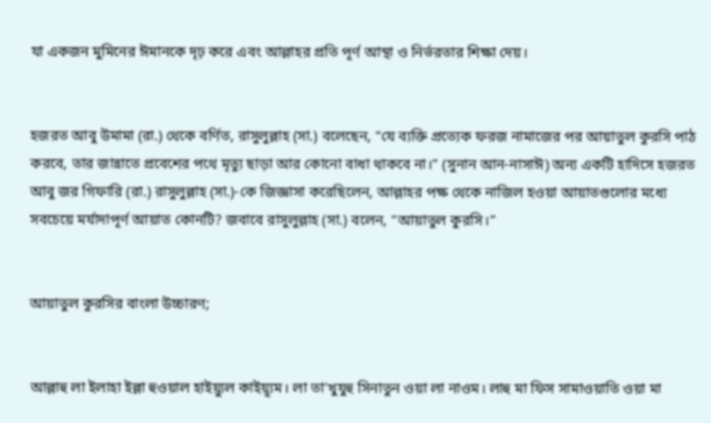যা একজন মুমিনের ঈমানকে দৃঢ় করে এবং আল্লাহর প্রতি পূর্ণ আস্থা ও নির্ভরতার শিক্ষা দেয়।


হজরত আবু উমামা (রা.) থেকে বর্ণিত, রাসুলুল্লাহ (সা.) বলেছেন, “যে ব্যক্তি প্রত্যেক ফরজ নামাজের পর আয়াতুল কুরসি পাঠ করবে, তার জান্নাতে প্রবেশের পথে মৃত্যু ছাড়া আর কোনো বাধা থাকবে না।” (সুনান আন-নাসাঈ) অন্য একটি হাদিসে হজরত আবু জর গিফারি (রা.) রাসুলুল্লাহ (সা.)-কে জিজ্ঞাসা করেছিলেন, আল্লাহর পক্ষ থেকে নাজিল হওয়া আয়াতগুলোর মধ্যে সবচেয়ে মর্যাদাপূর্ণ আয়াত কোনটি? জবাবে রাসুলুল্লাহ (সা.) বলেন, “আয়াতুল কুরসি।”


আয়াতুল কুরসির বাংলা উচ্চারণ;


আল্লাহু লা ইলাহা ইল্লা হুওয়াল হাইয়্যুল কাইয়্যূম। লা তা'খুযুহু সিনাতুন ওয়া লা নাওম। লাহু মা ফিস সামাওয়াতি ওয়া মা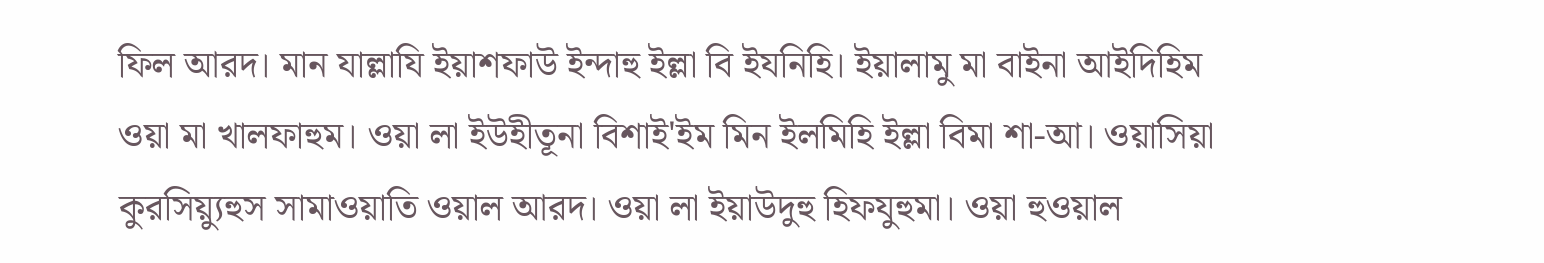ফিল আরদ। মান যাল্লাযি ইয়াশফাউ ইন্দাহু ইল্লা বি ইযনিহি। ইয়ালামু মা বাইনা আইদিহিম ওয়া মা খালফাহুম। ওয়া লা ইউহীতূনা বিশাই'ইম মিন ইলমিহি ইল্লা বিমা শা-আ। ওয়াসিয়া কুরসিয়্যুহুস সামাওয়াতি ওয়াল আরদ। ওয়া লা ইয়াউদুহু হিফযুহুমা। ওয়া হুওয়াল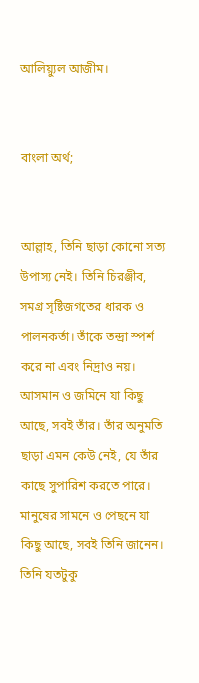আলিয়্যুল আজীম।


বাংলা অর্থ;


আল্লাহ, তিনি ছাড়া কোনো সত্য উপাস্য নেই। তিনি চিরঞ্জীব, সমগ্র সৃষ্টিজগতের ধারক ও পালনকর্তা। তাঁকে তন্দ্রা স্পর্শ করে না এবং নিদ্রাও নয়। আসমান ও জমিনে যা কিছু আছে, সবই তাঁর। তাঁর অনুমতি ছাড়া এমন কেউ নেই, যে তাঁর কাছে সুপারিশ করতে পারে। মানুষের সামনে ও পেছনে যা কিছু আছে, সবই তিনি জানেন। তিনি যতটুকু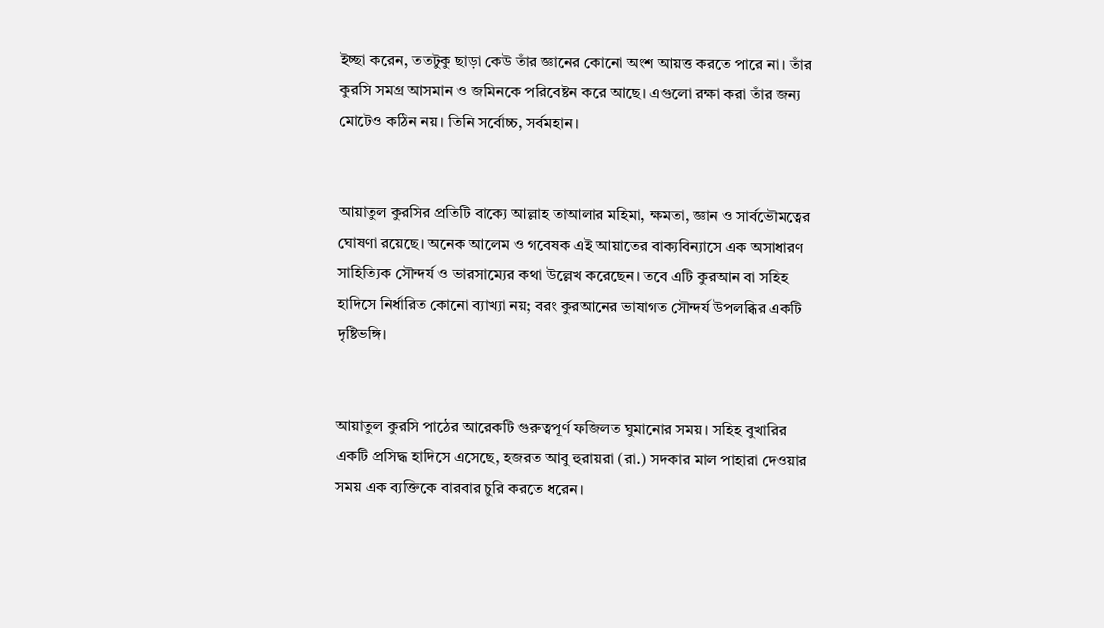ইচ্ছা করেন, ততটুকু ছাড়া কেউ তাঁর জ্ঞানের কোনো অংশ আয়ত্ত করতে পারে না। তাঁর কুরসি সমগ্র আসমান ও জমিনকে পরিবেষ্টন করে আছে। এগুলো রক্ষা করা তাঁর জন্য মোটেও কঠিন নয়। তিনি সর্বোচ্চ, সর্বমহান।


আয়াতুল কুরসির প্রতিটি বাক্যে আল্লাহ তাআলার মহিমা, ক্ষমতা, জ্ঞান ও সার্বভৌমত্বের ঘোষণা রয়েছে। অনেক আলেম ও গবেষক এই আয়াতের বাক্যবিন্যাসে এক অসাধারণ সাহিত্যিক সৌন্দর্য ও ভারসাম্যের কথা উল্লেখ করেছেন। তবে এটি কুরআন বা সহিহ হাদিসে নির্ধারিত কোনো ব্যাখ্যা নয়; বরং কুরআনের ভাষাগত সৌন্দর্য উপলব্ধির একটি দৃষ্টিভঙ্গি।


আয়াতুল কুরসি পাঠের আরেকটি গুরুত্বপূর্ণ ফজিলত ঘুমানোর সময়। সহিহ বুখারির একটি প্রসিদ্ধ হাদিসে এসেছে, হজরত আবু হুরায়রা (রা.) সদকার মাল পাহারা দেওয়ার সময় এক ব্যক্তিকে বারবার চুরি করতে ধরেন।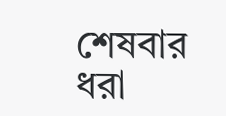শেষবার ধরা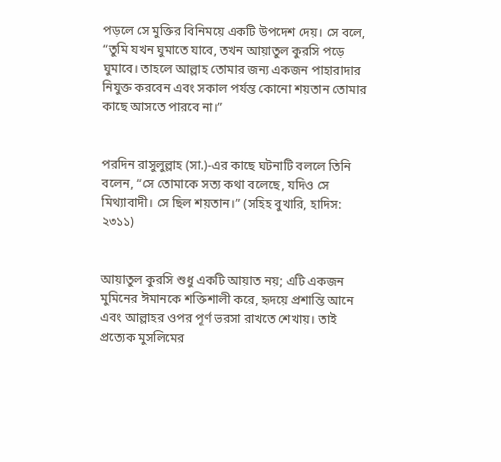পড়লে সে মুক্তির বিনিময়ে একটি উপদেশ দেয়। সে বলে, “তুমি যখন ঘুমাতে যাবে, তখন আয়াতুল কুরসি পড়ে ঘুমাবে। তাহলে আল্লাহ তোমার জন্য একজন পাহারাদার নিযুক্ত করবেন এবং সকাল পর্যন্ত কোনো শয়তান তোমার কাছে আসতে পারবে না।”


পরদিন রাসুলুল্লাহ (সা.)-এর কাছে ঘটনাটি বললে তিনি বলেন, “সে তোমাকে সত্য কথা বলেছে, যদিও সে মিথ্যাবাদী। সে ছিল শয়তান।” (সহিহ বুখারি, হাদিস: ২৩১১)


আয়াতুল কুরসি শুধু একটি আয়াত নয়; এটি একজন মুমিনের ঈমানকে শক্তিশালী করে, হৃদয়ে প্রশান্তি আনে এবং আল্লাহর ওপর পূর্ণ ভরসা রাখতে শেখায়। তাই প্রত্যেক মুসলিমের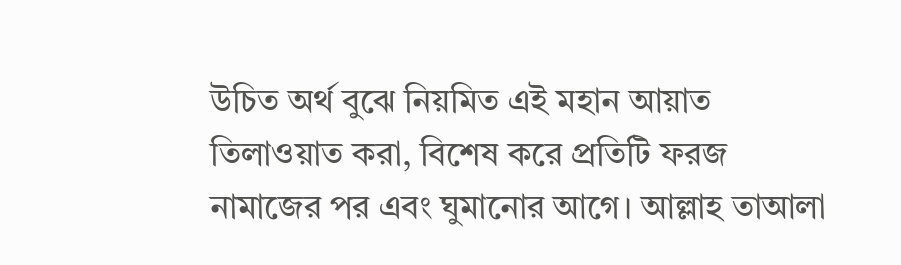উচিত অর্থ বুঝে নিয়মিত এই মহান আয়াত তিলাওয়াত করা, বিশেষ করে প্রতিটি ফরজ নামাজের পর এবং ঘুমানোর আগে। আল্লাহ তাআলা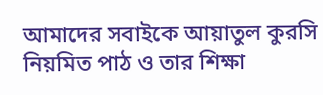আমাদের সবাইকে আয়াতুল কুরসি নিয়মিত পাঠ ও তার শিক্ষা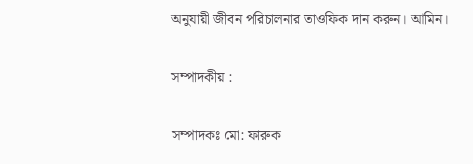অনুযায়ী জীবন পরিচালনার তাওফিক দান করুন। আমিন।

সম্পাদকীয় :

সম্পাদকঃ মো: ফারুক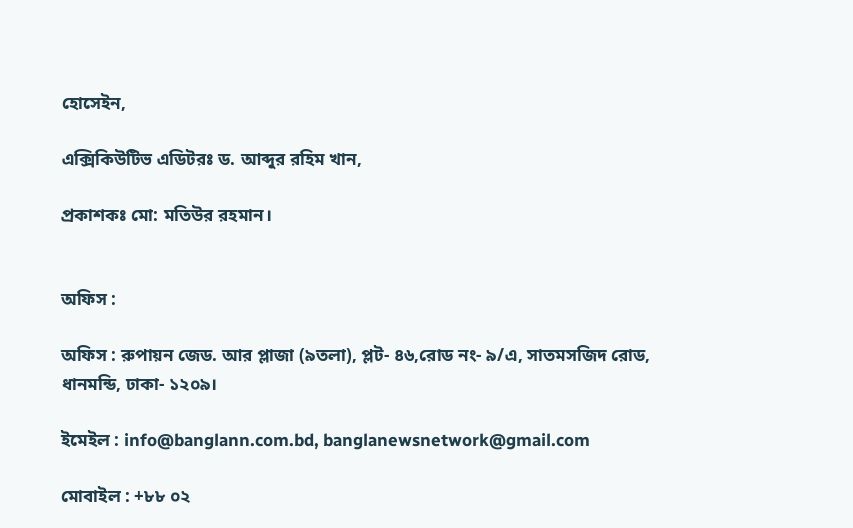হোসেইন,

এক্সিকিউটিভ এডিটরঃ ড. আব্দুর রহিম খান,

প্রকাশকঃ মো: মতিউর রহমান।


অফিস :

অফিস : রুপায়ন জেড. আর প্লাজা (৯তলা), প্লট- ৪৬,রোড নং- ৯/এ, সাতমসজিদ রোড, ধানমন্ডি, ঢাকা- ১২০৯।

ইমেইল : info@banglann.com.bd, banglanewsnetwork@gmail.com

মোবাইল : +৮৮ ০২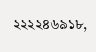২২২২৪৬৯১৮,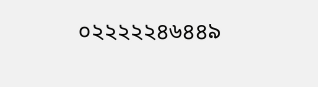০২২২২২৪৬৪৪৯